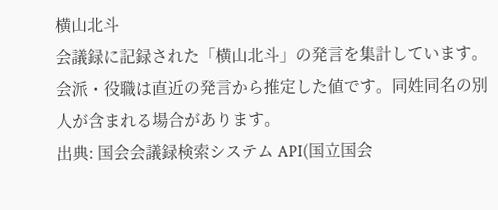横山北斗
会議録に記録された「横山北斗」の発言を集計しています。会派・役職は直近の発言から推定した値です。同姓同名の別人が含まれる場合があります。
出典: 国会会議録検索システム API(国立国会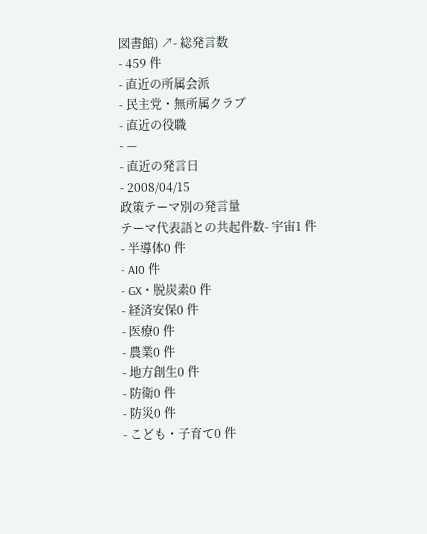図書館) ↗- 総発言数
- 459 件
- 直近の所属会派
- 民主党・無所属クラブ
- 直近の役職
- —
- 直近の発言日
- 2008/04/15
政策テーマ別の発言量
テーマ代表語との共起件数- 宇宙1 件
- 半導体0 件
- AI0 件
- GX・脱炭素0 件
- 経済安保0 件
- 医療0 件
- 農業0 件
- 地方創生0 件
- 防衛0 件
- 防災0 件
- こども・子育て0 件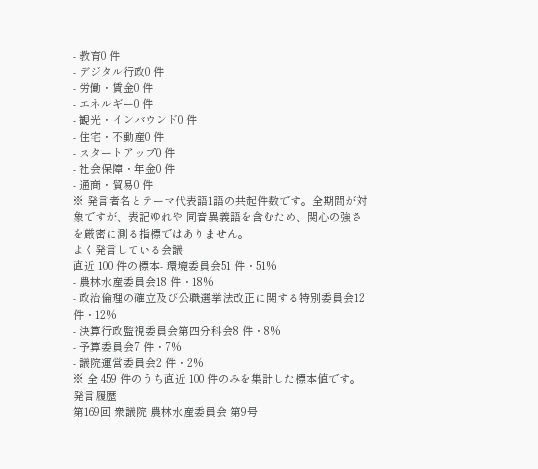- 教育0 件
- デジタル行政0 件
- 労働・賃金0 件
- エネルギー0 件
- 観光・インバウンド0 件
- 住宅・不動産0 件
- スタートアップ0 件
- 社会保障・年金0 件
- 通商・貿易0 件
※ 発言者名とテーマ代表語1語の共起件数です。全期間が対象ですが、表記ゆれや 同音異義語を含むため、関心の強さを厳密に測る指標ではありません。
よく発言している会議
直近 100 件の標本- 環境委員会51 件・51%
- 農林水産委員会18 件・18%
- 政治倫理の確立及び公職選挙法改正に関する特別委員会12 件・12%
- 決算行政監視委員会第四分科会8 件・8%
- 予算委員会7 件・7%
- 議院運営委員会2 件・2%
※ 全 459 件のうち直近 100 件のみを集計した標本値です。
発言履歴
第169回 衆議院 農林水産委員会 第9号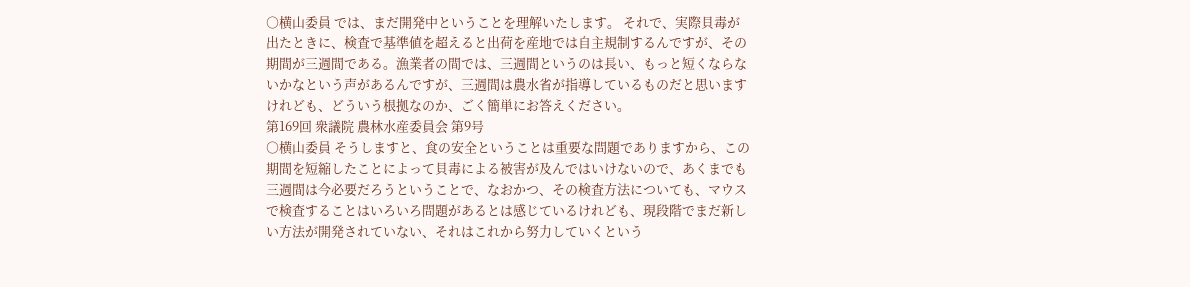○横山委員 では、まだ開発中ということを理解いたします。 それで、実際貝毒が出たときに、検査で基準値を超えると出荷を産地では自主規制するんですが、その期間が三週間である。漁業者の間では、三週間というのは長い、もっと短くならないかなという声があるんですが、三週間は農水省が指導しているものだと思いますけれども、どういう根拠なのか、ごく簡単にお答えください。
第169回 衆議院 農林水産委員会 第9号
○横山委員 そうしますと、食の安全ということは重要な問題でありますから、この期間を短縮したことによって貝毒による被害が及んではいけないので、あくまでも三週間は今必要だろうということで、なおかつ、その検査方法についても、マウスで検査することはいろいろ問題があるとは感じているけれども、現段階でまだ新しい方法が開発されていない、それはこれから努力していくという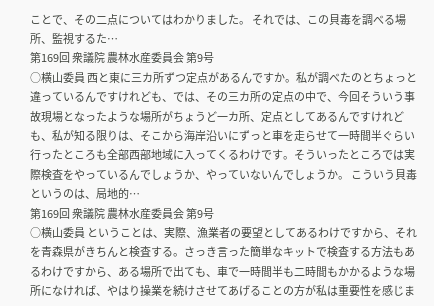ことで、その二点についてはわかりました。 それでは、この貝毒を調べる場所、監視するた…
第169回 衆議院 農林水産委員会 第9号
○横山委員 西と東に三カ所ずつ定点があるんですか。私が調べたのとちょっと違っているんですけれども、では、その三カ所の定点の中で、今回そういう事故現場となったような場所がちょうど一カ所、定点としてあるんですけれども、私が知る限りは、そこから海岸沿いにずっと車を走らせて一時間半ぐらい行ったところも全部西部地域に入ってくるわけです。そういったところでは実際検査をやっているんでしょうか、やっていないんでしょうか。 こういう貝毒というのは、局地的…
第169回 衆議院 農林水産委員会 第9号
○横山委員 ということは、実際、漁業者の要望としてあるわけですから、それを青森県がきちんと検査する。さっき言った簡単なキットで検査する方法もあるわけですから、ある場所で出ても、車で一時間半も二時間もかかるような場所になければ、やはり操業を続けさせてあげることの方が私は重要性を感じま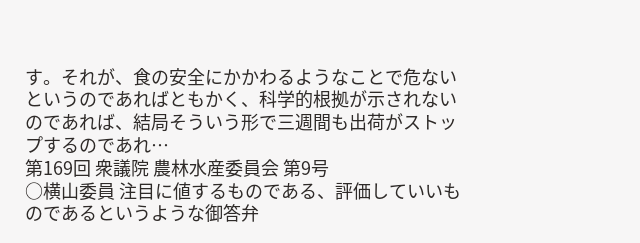す。それが、食の安全にかかわるようなことで危ないというのであればともかく、科学的根拠が示されないのであれば、結局そういう形で三週間も出荷がストップするのであれ…
第169回 衆議院 農林水産委員会 第9号
○横山委員 注目に値するものである、評価していいものであるというような御答弁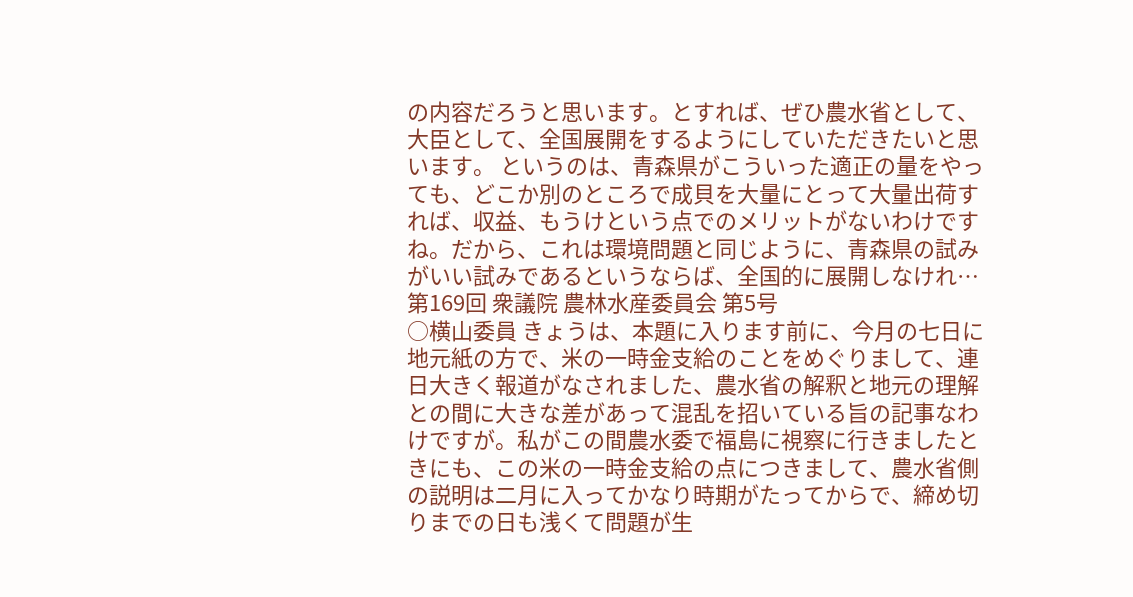の内容だろうと思います。とすれば、ぜひ農水省として、大臣として、全国展開をするようにしていただきたいと思います。 というのは、青森県がこういった適正の量をやっても、どこか別のところで成貝を大量にとって大量出荷すれば、収益、もうけという点でのメリットがないわけですね。だから、これは環境問題と同じように、青森県の試みがいい試みであるというならば、全国的に展開しなけれ…
第169回 衆議院 農林水産委員会 第5号
○横山委員 きょうは、本題に入ります前に、今月の七日に地元紙の方で、米の一時金支給のことをめぐりまして、連日大きく報道がなされました、農水省の解釈と地元の理解との間に大きな差があって混乱を招いている旨の記事なわけですが。私がこの間農水委で福島に視察に行きましたときにも、この米の一時金支給の点につきまして、農水省側の説明は二月に入ってかなり時期がたってからで、締め切りまでの日も浅くて問題が生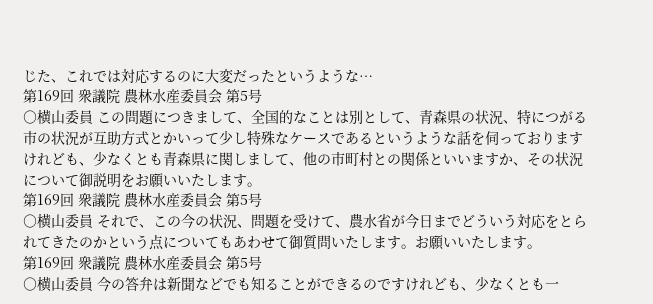じた、これでは対応するのに大変だったというような…
第169回 衆議院 農林水産委員会 第5号
○横山委員 この問題につきまして、全国的なことは別として、青森県の状況、特につがる市の状況が互助方式とかいって少し特殊なケースであるというような話を伺っておりますけれども、少なくとも青森県に関しまして、他の市町村との関係といいますか、その状況について御説明をお願いいたします。
第169回 衆議院 農林水産委員会 第5号
○横山委員 それで、この今の状況、問題を受けて、農水省が今日までどういう対応をとられてきたのかという点についてもあわせて御質問いたします。お願いいたします。
第169回 衆議院 農林水産委員会 第5号
○横山委員 今の答弁は新聞などでも知ることができるのですけれども、少なくとも一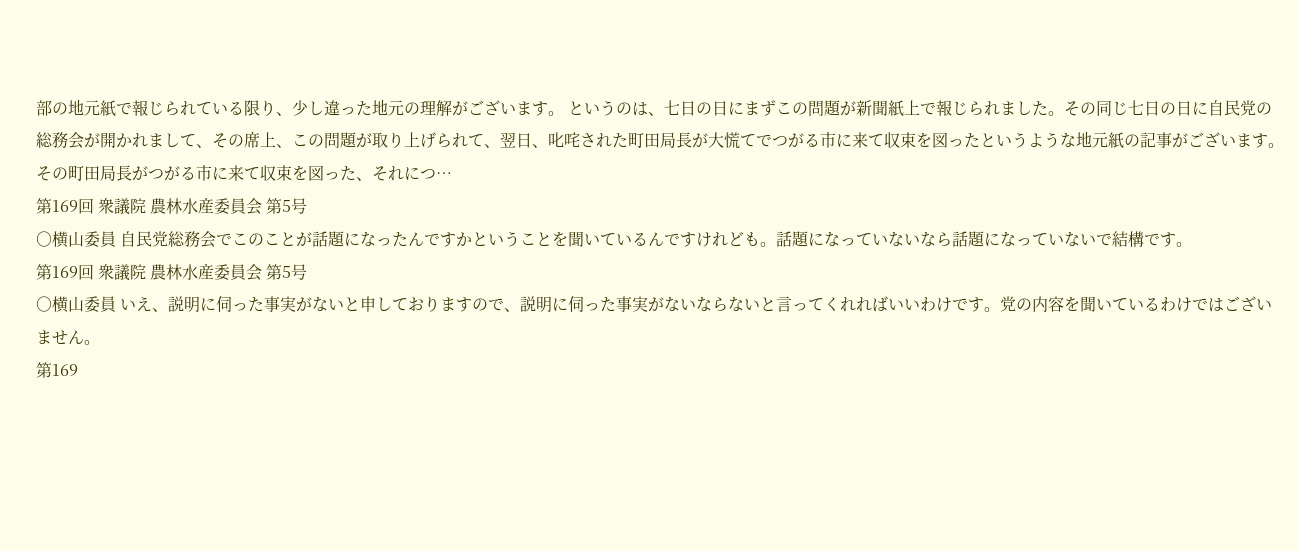部の地元紙で報じられている限り、少し違った地元の理解がございます。 というのは、七日の日にまずこの問題が新聞紙上で報じられました。その同じ七日の日に自民党の総務会が開かれまして、その席上、この問題が取り上げられて、翌日、叱咤された町田局長が大慌てでつがる市に来て収束を図ったというような地元紙の記事がございます。その町田局長がつがる市に来て収束を図った、それにつ…
第169回 衆議院 農林水産委員会 第5号
○横山委員 自民党総務会でこのことが話題になったんですかということを聞いているんですけれども。話題になっていないなら話題になっていないで結構です。
第169回 衆議院 農林水産委員会 第5号
○横山委員 いえ、説明に伺った事実がないと申しておりますので、説明に伺った事実がないならないと言ってくれればいいわけです。党の内容を聞いているわけではございません。
第169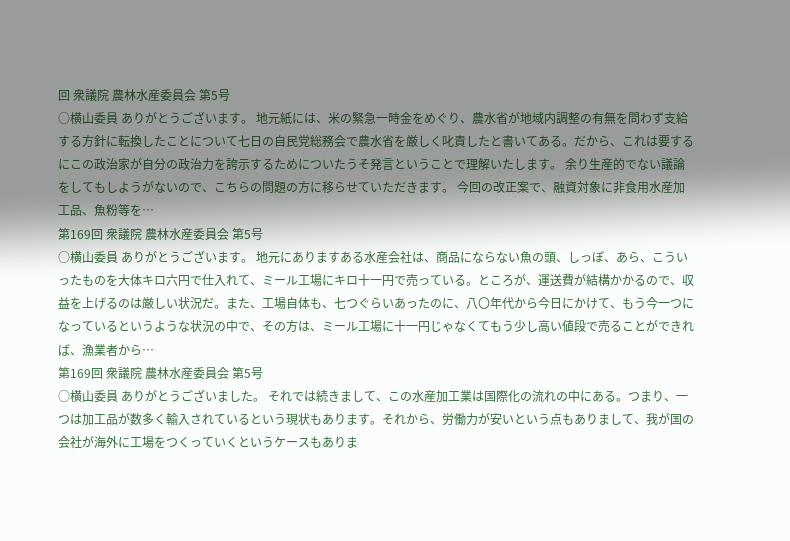回 衆議院 農林水産委員会 第5号
○横山委員 ありがとうございます。 地元紙には、米の緊急一時金をめぐり、農水省が地域内調整の有無を問わず支給する方針に転換したことについて七日の自民党総務会で農水省を厳しく叱責したと書いてある。だから、これは要するにこの政治家が自分の政治力を誇示するためについたうそ発言ということで理解いたします。 余り生産的でない議論をしてもしようがないので、こちらの問題の方に移らせていただきます。 今回の改正案で、融資対象に非食用水産加工品、魚粉等を…
第169回 衆議院 農林水産委員会 第5号
○横山委員 ありがとうございます。 地元にありますある水産会社は、商品にならない魚の頭、しっぽ、あら、こういったものを大体キロ六円で仕入れて、ミール工場にキロ十一円で売っている。ところが、運送費が結構かかるので、収益を上げるのは厳しい状況だ。また、工場自体も、七つぐらいあったのに、八〇年代から今日にかけて、もう今一つになっているというような状況の中で、その方は、ミール工場に十一円じゃなくてもう少し高い値段で売ることができれば、漁業者から…
第169回 衆議院 農林水産委員会 第5号
○横山委員 ありがとうございました。 それでは続きまして、この水産加工業は国際化の流れの中にある。つまり、一つは加工品が数多く輸入されているという現状もあります。それから、労働力が安いという点もありまして、我が国の会社が海外に工場をつくっていくというケースもありま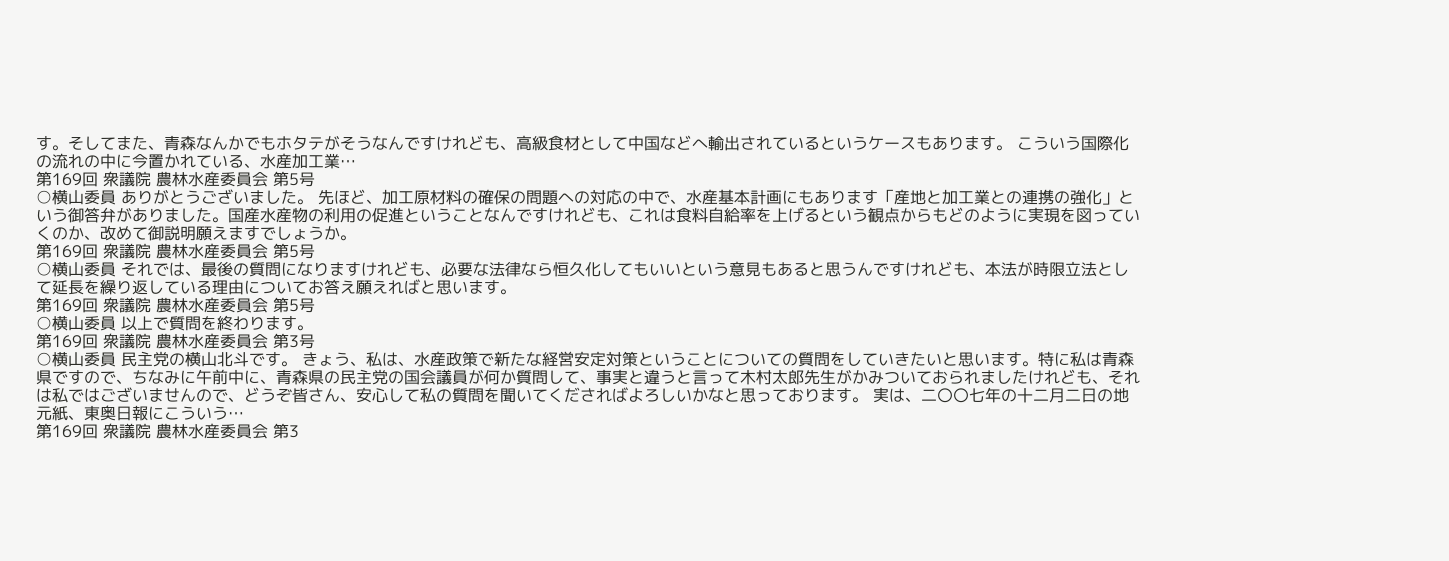す。そしてまた、青森なんかでもホタテがそうなんですけれども、高級食材として中国などへ輸出されているというケースもあります。 こういう国際化の流れの中に今置かれている、水産加工業…
第169回 衆議院 農林水産委員会 第5号
○横山委員 ありがとうございました。 先ほど、加工原材料の確保の問題への対応の中で、水産基本計画にもあります「産地と加工業との連携の強化」という御答弁がありました。国産水産物の利用の促進ということなんですけれども、これは食料自給率を上げるという観点からもどのように実現を図っていくのか、改めて御説明願えますでしょうか。
第169回 衆議院 農林水産委員会 第5号
○横山委員 それでは、最後の質問になりますけれども、必要な法律なら恒久化してもいいという意見もあると思うんですけれども、本法が時限立法として延長を繰り返している理由についてお答え願えればと思います。
第169回 衆議院 農林水産委員会 第5号
○横山委員 以上で質問を終わります。
第169回 衆議院 農林水産委員会 第3号
○横山委員 民主党の横山北斗です。 きょう、私は、水産政策で新たな経営安定対策ということについての質問をしていきたいと思います。特に私は青森県ですので、ちなみに午前中に、青森県の民主党の国会議員が何か質問して、事実と違うと言って木村太郎先生がかみついておられましたけれども、それは私ではございませんので、どうぞ皆さん、安心して私の質問を聞いてくださればよろしいかなと思っております。 実は、二〇〇七年の十二月二日の地元紙、東奥日報にこういう…
第169回 衆議院 農林水産委員会 第3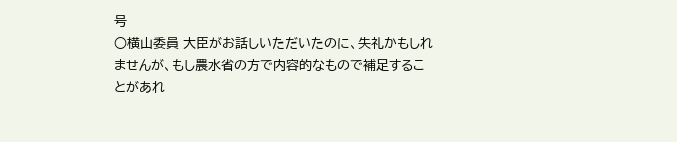号
○横山委員 大臣がお話しいただいたのに、失礼かもしれませんが、もし農水省の方で内容的なもので補足することがあれ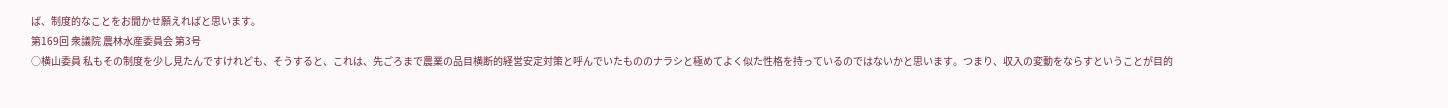ば、制度的なことをお聞かせ願えればと思います。
第169回 衆議院 農林水産委員会 第3号
○横山委員 私もその制度を少し見たんですけれども、そうすると、これは、先ごろまで農業の品目横断的経営安定対策と呼んでいたもののナラシと極めてよく似た性格を持っているのではないかと思います。つまり、収入の変動をならすということが目的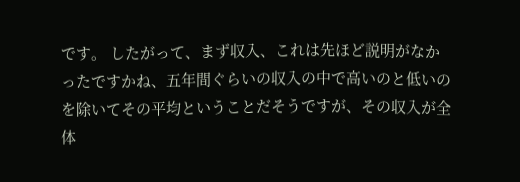です。 したがって、まず収入、これは先ほど説明がなかったですかね、五年間ぐらいの収入の中で高いのと低いのを除いてその平均ということだそうですが、その収入が全体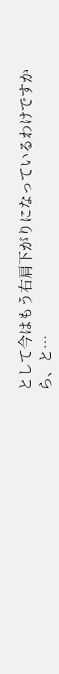として今はもう右肩下がりになっているわけですから、と…